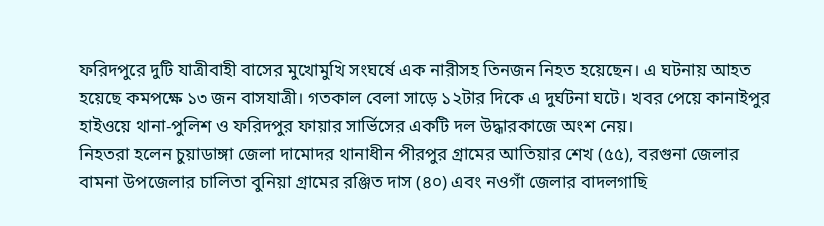ফরিদপুরে দুটি যাত্রীবাহী বাসের মুখোমুখি সংঘর্ষে এক নারীসহ তিনজন নিহত হয়েছেন। এ ঘটনায় আহত হয়েছে কমপক্ষে ১৩ জন বাসযাত্রী। গতকাল বেলা সাড়ে ১২টার দিকে এ দুর্ঘটনা ঘটে। খবর পেয়ে কানাইপুর হাইওয়ে থানা-পুলিশ ও ফরিদপুর ফায়ার সার্ভিসের একটি দল উদ্ধারকাজে অংশ নেয়।
নিহতরা হলেন চুয়াডাঙ্গা জেলা দামোদর থানাধীন পীরপুর গ্রামের আতিয়ার শেখ (৫৫), বরগুনা জেলার বামনা উপজেলার চালিতা বুনিয়া গ্রামের রঞ্জিত দাস (৪০) এবং নওগাঁ জেলার বাদলগাছি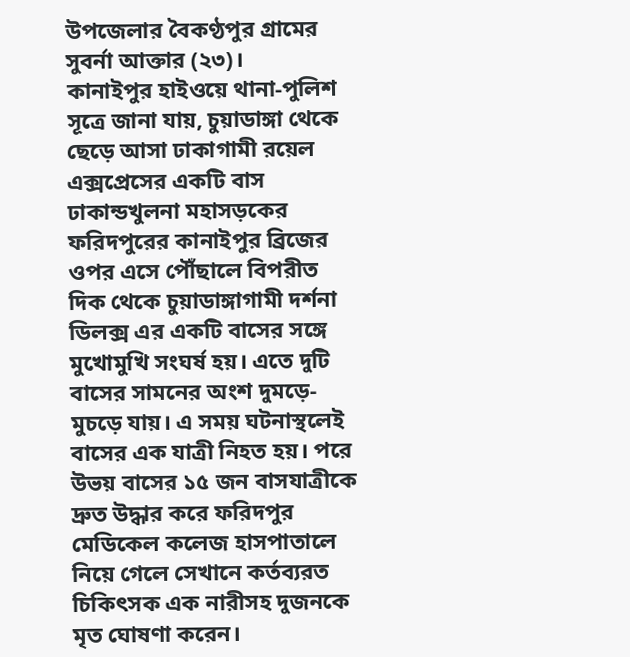উপজেলার বৈকণ্ঠপুর গ্রামের সুবর্না আক্তার (২৩)।
কানাইপুর হাইওয়ে থানা-পুলিশ সূত্রে জানা যায়, চুয়াডাঙ্গা থেকে ছেড়ে আসা ঢাকাগামী রয়েল এক্সপ্রেসের একটি বাস ঢাকান্ডখুলনা মহাসড়কের ফরিদপুরের কানাইপুর ব্রিজের ওপর এসে পৌঁছালে বিপরীত দিক থেকে চুয়াডাঙ্গাগামী দর্শনা ডিলক্স এর একটি বাসের সঙ্গে মুখোমুখি সংঘর্ষ হয়। এতে দুটি বাসের সামনের অংশ দুমড়ে-মুচড়ে যায়। এ সময় ঘটনাস্থলেই বাসের এক যাত্রী নিহত হয়। পরে উভয় বাসের ১৫ জন বাসযাত্রীকে দ্রুত উদ্ধার করে ফরিদপুর মেডিকেল কলেজ হাসপাতালে নিয়ে গেলে সেখানে কর্তব্যরত চিকিৎসক এক নারীসহ দুজনকে মৃত ঘোষণা করেন।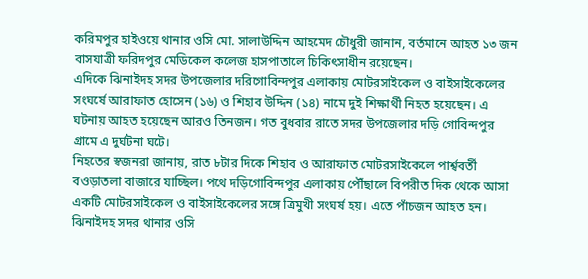করিমপুর হাইওয়ে থানার ওসি মো. সালাউদ্দিন আহমেদ চৌধুরী জানান, বর্তমানে আহত ১৩ জন বাসযাত্রী ফরিদপুর মেডিকেল কলেজ হাসপাতালে চিকিৎসাধীন রয়েছেন।
এদিকে ঝিনাইদহ সদর উপজেলার দরিগোবিন্দপুর এলাকায় মোটরসাইকেল ও বাইসাইকেলের সংঘর্ষে আরাফাত হোসেন (১৬) ও শিহাব উদ্দিন (১৪) নামে দুই শিক্ষার্থী নিহত হয়েছেন। এ ঘটনায় আহত হয়েছেন আরও তিনজন। গত বুধবার রাতে সদর উপজেলার দড়ি গোবিন্দপুর গ্রামে এ দুর্ঘটনা ঘটে।
নিহতের স্বজনরা জানায়, রাত ৮টার দিকে শিহাব ও আরাফাত মোটরসাইকেলে পার্শ্ববর্তী বওড়াতলা বাজারে যাচ্ছিল। পথে দড়িগোবিন্দপুর এলাকায় পৌঁছালে বিপরীত দিক থেকে আসা একটি মোটরসাইকেল ও বাইসাইকেলের সঙ্গে ত্রিমুখী সংঘর্ষ হয়। এতে পাঁচজন আহত হন।
ঝিনাইদহ সদর থানার ওসি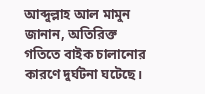আব্দুল্লাহ আল মামুন জানান, অতিরিক্ত গতিতে বাইক চালানোর কারণে দুর্ঘটনা ঘটেছে।